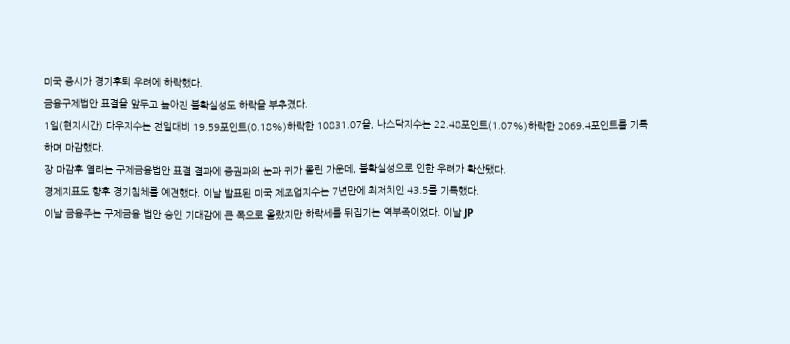미국 증시가 경기후퇴 우려에 하락했다.
금융구제법안 표결을 앞두고 높아진 불확실성도 하락을 부추겼다.
1일(현지시간) 다우지수는 전일대비 19.59포인트(0.18%)하락한 10831.07을, 나스닥지수는 22.48포인트(1.07%)하락한 2069.4포인트를 기록하며 마감했다.
장 마감후 열리는 구제금융법안 표결 결과에 증권과의 눈과 귀가 몰린 가운데, 불확실성으로 인한 우려가 확산됐다.
경제지표도 향후 경기침체를 예견했다. 이날 발표된 미국 제조업지수는 7년만에 최저치인 43.5를 기록했다.
이날 금융주는 구제금융 법안 승인 기대감에 큰 폭으로 올랐지만 하락세를 뒤집기는 역부족이었다. 이날 JP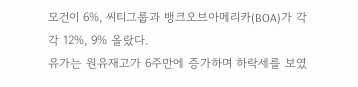모건이 6%, 씨티그룹과 뱅크오브아메리카(BOA)가 각각 12%, 9% 올랐다.
유가는 원유재고가 6주만에 증가하며 하락세를 보였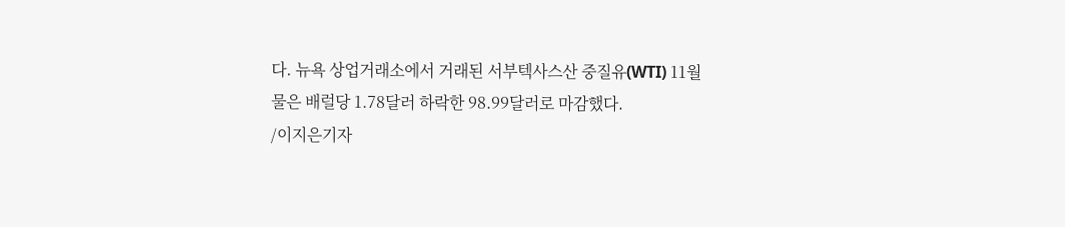다. 뉴욕 상업거래소에서 거래된 서부텍사스산 중질유(WTI) 11월물은 배럴당 1.78달러 하락한 98.99달러로 마감했다.
/이지은기자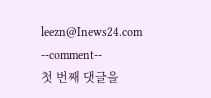leezn@Inews24.com
--comment--
첫 번째 댓글을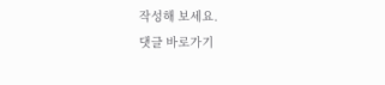작성해 보세요.
댓글 바로가기